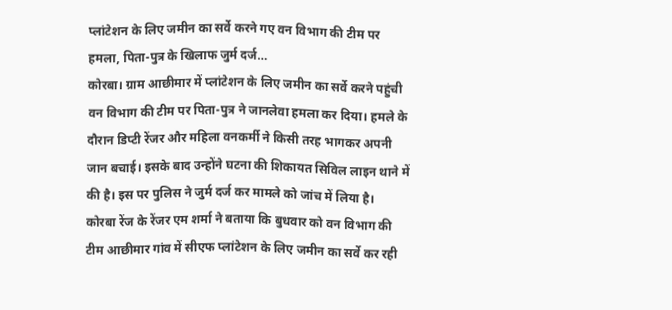प्लांटेशन के लिए जमीन का सर्वे करने गए वन विभाग की टीम पर हमला, पिता-पुत्र के खिलाफ जुर्म दर्ज…
कोरबा। ग्राम आछीमार में प्लांटेशन के लिए जमीन का सर्वे करने पहुंची वन विभाग की टीम पर पिता-पुत्र ने जानलेवा हमला कर दिया। हमले के दौरान डिप्टी रेंजर और महिला वनकर्मी ने किसी तरह भागकर अपनी जान बचाई। इसके बाद उन्होंने घटना की शिकायत सिविल लाइन थाने में की है। इस पर पुलिस ने जुर्म दर्ज कर मामले को जांच में लिया है।
कोरबा रेंज के रेंजर एम शर्मा ने बताया कि बुधवार को वन विभाग की टीम आछीमार गांव में सीएफ प्लांटेशन के लिए जमीन का सर्वे कर रही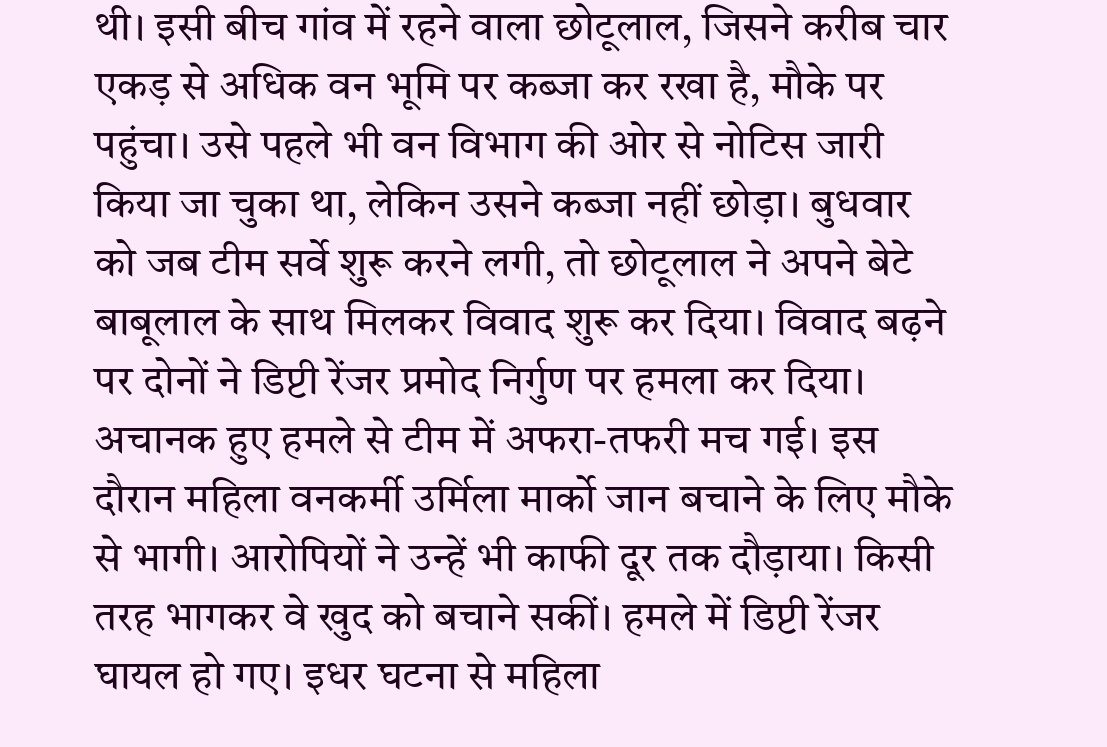थी। इसी बीच गांव में रहने वाला छोटूलाल, जिसने करीब चार एकड़ से अधिक वन भूमि पर कब्जा कर रखा है, मौके पर पहुंचा। उसे पहले भी वन विभाग की ओर से नोटिस जारी किया जा चुका था, लेकिन उसने कब्जा नहीं छोड़ा। बुधवार को जब टीम सर्वे शुरू करने लगी, तो छोटूलाल ने अपने बेटे बाबूलाल के साथ मिलकर विवाद शुरू कर दिया। विवाद बढ़ने पर दोनों ने डिप्टी रेंजर प्रमोद निर्गुण पर हमला कर दिया। अचानक हुए हमले से टीम में अफरा-तफरी मच गई। इस दौरान महिला वनकर्मी उर्मिला मार्को जान बचाने के लिए मौके से भागी। आरोपियों ने उन्हें भी काफी दूर तक दौड़ाया। किसी तरह भागकर वे खुद को बचाने सकीं। हमले में डिप्टी रेंजर घायल हो गए। इधर घटना से महिला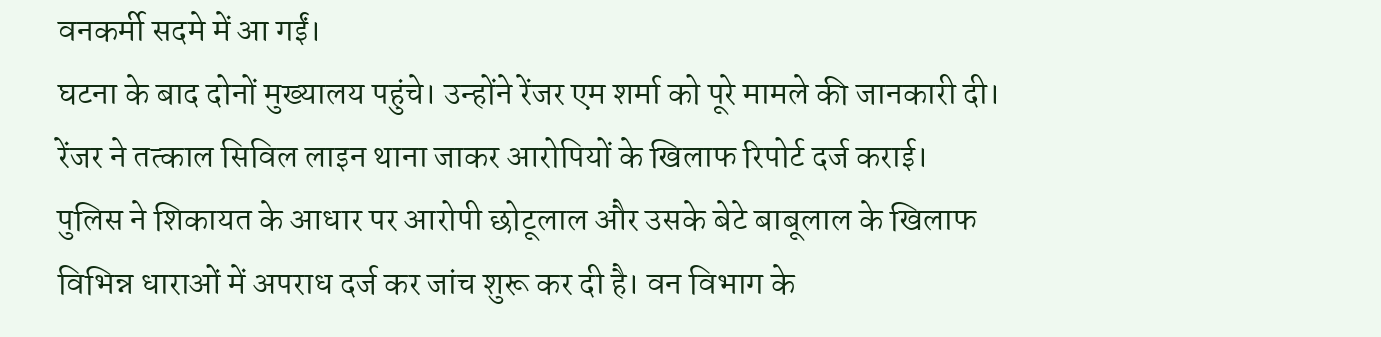वनकर्मी सदमे में आ गईं।
घटना के बाद दोनों मुख्यालय पहुंचे। उन्होंने रेंजर एम शर्मा को पूरे मामले की जानकारी दी। रेंजर ने तत्काल सिविल लाइन थाना जाकर आरोपियों के खिलाफ रिपोर्ट दर्ज कराई।
पुलिस ने शिकायत के आधार पर आरोपी छोटूलाल और उसके बेटे बाबूलाल के खिलाफ विभिन्न धाराओं में अपराध दर्ज कर जांच शुरू कर दी है। वन विभाग के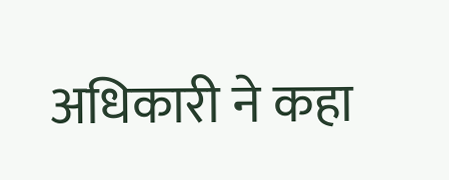अधिकारी ने कहा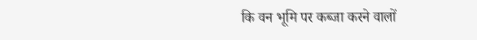कि वन भूमि पर कब्जा करने वालों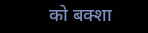को बक्शा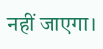नहीं जाएगा।